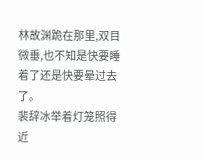林故渊跪在那里,双目微垂,也不知是快要睡着了还是快要晕过去了。
裴辞冰举着灯笼照得近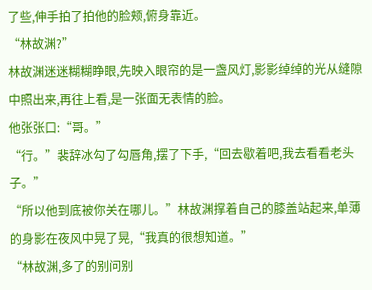了些,伸手拍了拍他的脸颊,俯身靠近。
“林故渊?”
林故渊迷迷糊糊睁眼,先映入眼帘的是一盏风灯,影影绰绰的光从缝隙中照出来,再往上看,是一张面无表情的脸。
他张张口:“哥。”
“行。”裴辞冰勾了勾唇角,摆了下手,“回去歇着吧,我去看看老头子。”
“所以他到底被你关在哪儿。”林故渊撑着自己的膝盖站起来,单薄的身影在夜风中晃了晃,“我真的很想知道。”
“林故渊,多了的别问别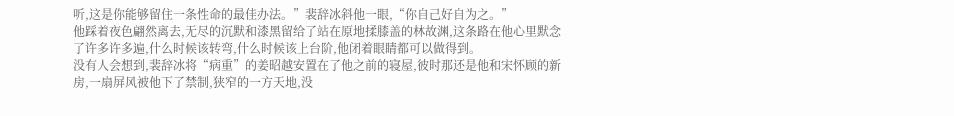听,这是你能够留住一条性命的最佳办法。”裴辞冰斜他一眼,“你自己好自为之。”
他踩着夜色翩然离去,无尽的沉默和漆黑留给了站在原地揉膝盖的林故渊,这条路在他心里默念了许多许多遍,什么时候该转弯,什么时候该上台阶,他闭着眼睛都可以做得到。
没有人会想到,裴辞冰将“病重”的姜昭越安置在了他之前的寝屋,彼时那还是他和宋怀顾的新房,一扇屏风被他下了禁制,狭窄的一方天地,没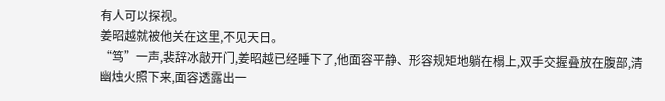有人可以探视。
姜昭越就被他关在这里,不见天日。
“笃”一声,裴辞冰敲开门,姜昭越已经睡下了,他面容平静、形容规矩地躺在榻上,双手交握叠放在腹部,清幽烛火照下来,面容透露出一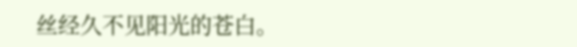丝经久不见阳光的苍白。